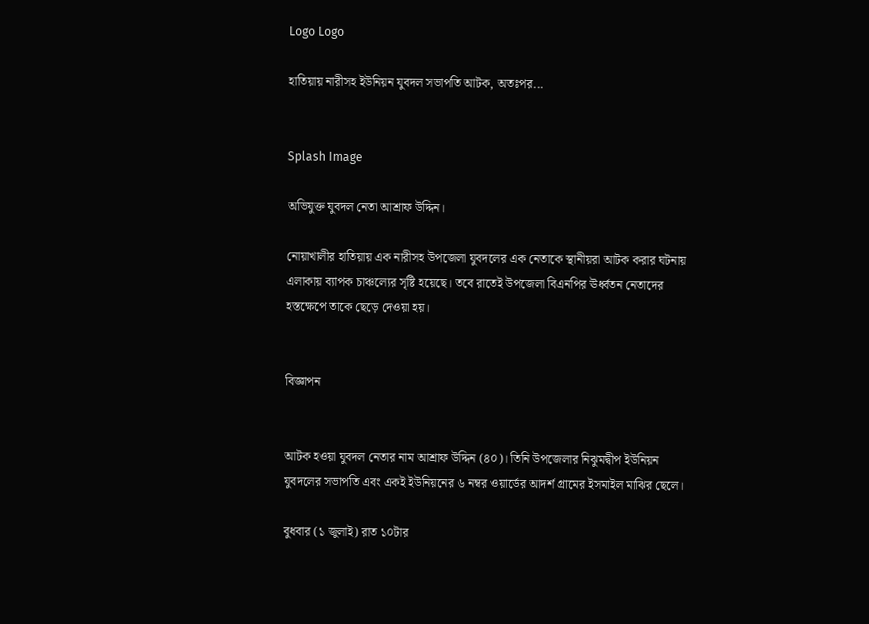Logo Logo

হাতিয়ায় নারীসহ ইউনিয়ন যুবদল সভাপতি আটক, অতঃপর...


Splash Image

অভিযুক্ত যুবদল নেতা আশ্রাফ উদ্দিন।

নোয়াখালীর হাতিয়ায় এক নারীসহ উপজেলা যুবদলের এক নেতাকে স্থানীয়রা আটক করার ঘটনায় এলাকায় ব্যাপক চাঞ্চল্যের সৃষ্টি হয়েছে। তবে রাতেই উপজেলা বিএনপির ঊর্ধ্বতন নেতাদের হস্তক্ষেপে তাকে ছেড়ে দেওয়া হয়।


বিজ্ঞাপন


আটক হওয়া যুবদল নেতার নাম আশ্রাফ উদ্দিন (৪০)। তিনি উপজেলার নিঝুমদ্বীপ ইউনিয়ন যুবদলের সভাপতি এবং একই ইউনিয়নের ৬ নম্বর ওয়ার্ডের আদর্শ গ্রামের ইসমাইল মাঝির ছেলে।

বুধবার (১ জুলাই) রাত ১০টার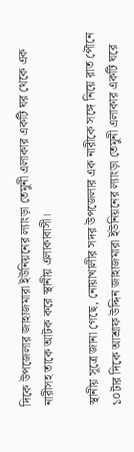দিকে উপজেলার জাহাজমারা ইউনিয়নের ল্যাংড়া তেমুনী এলাকার একটি ঘর থেকে এক নারীসহ তাকে আটক করে স্থানীয় এলাকাবাসী।

স্থানীয় সূত্রে জানা গেছে, নোয়াখালীর সদর উপজেলার এক নারীকে সঙ্গে নিয়ে রাত পৌনে ১০টার দিকে আশ্রাফ উদ্দিন জাহাজমারা ইউনিয়নের ল্যাংড়া তেমুনী এলাকার একটি ঘরে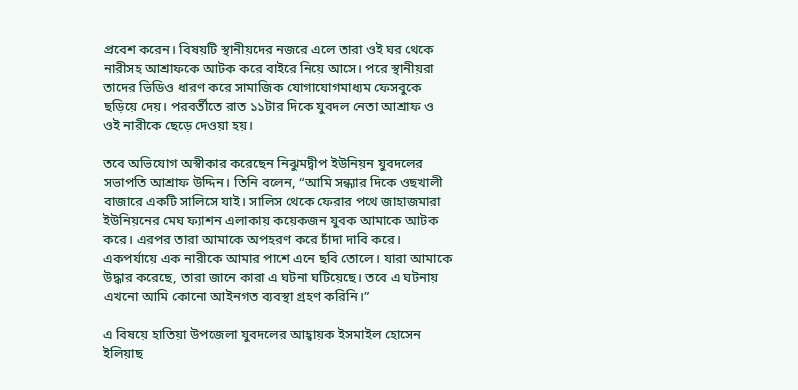প্রবেশ করেন। বিষয়টি স্থানীয়দের নজরে এলে তারা ওই ঘর থেকে নারীসহ আশ্রাফকে আটক করে বাইরে নিয়ে আসে। পরে স্থানীয়রা তাদের ভিডিও ধারণ করে সামাজিক যোগাযোগমাধ্যম ফেসবুকে ছড়িয়ে দেয়। পরবর্তীতে রাত ১১টার দিকে যুবদল নেতা আশ্রাফ ও ওই নারীকে ছেড়ে দেওয়া হয়।

তবে অভিযোগ অস্বীকার করেছেন নিঝুমদ্বীপ ইউনিয়ন যুবদলের সভাপতি আশ্রাফ উদ্দিন। তিনি বলেন, “আমি সন্ধ্যার দিকে ওছখালী বাজারে একটি সালিসে যাই। সালিস থেকে ফেরার পথে জাহাজমারা ইউনিয়নের মেঘ ফ্যাশন এলাকায় কয়েকজন যুবক আমাকে আটক করে। এরপর তারা আমাকে অপহরণ করে চাঁদা দাবি করে। একপর্যায়ে এক নারীকে আমার পাশে এনে ছবি তোলে। যারা আমাকে উদ্ধার করেছে, তারা জানে কারা এ ঘটনা ঘটিয়েছে। তবে এ ঘটনায় এখনো আমি কোনো আইনগত ব্যবস্থা গ্রহণ করিনি।”

এ বিষয়ে হাতিয়া উপজেলা যুবদলের আহ্বায়ক ইসমাইল হোসেন ইলিয়াছ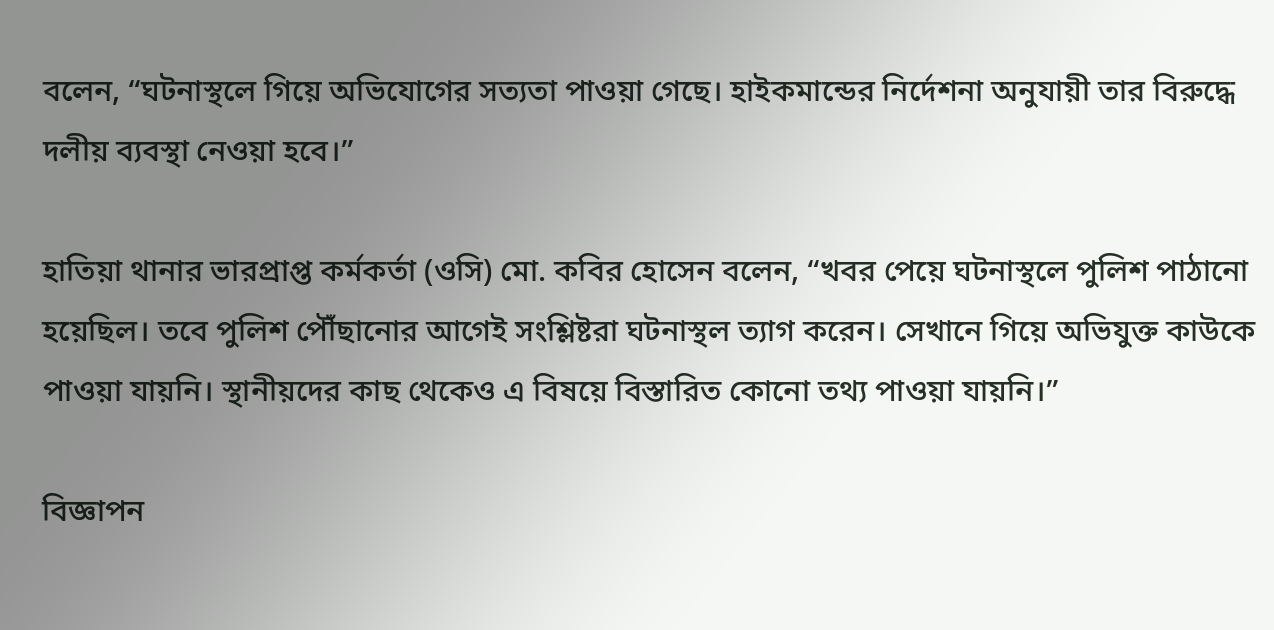বলেন, “ঘটনাস্থলে গিয়ে অভিযোগের সত্যতা পাওয়া গেছে। হাইকমান্ডের নির্দেশনা অনুযায়ী তার বিরুদ্ধে দলীয় ব্যবস্থা নেওয়া হবে।”

হাতিয়া থানার ভারপ্রাপ্ত কর্মকর্তা (ওসি) মো. কবির হোসেন বলেন, “খবর পেয়ে ঘটনাস্থলে পুলিশ পাঠানো হয়েছিল। তবে পুলিশ পৌঁছানোর আগেই সংশ্লিষ্টরা ঘটনাস্থল ত্যাগ করেন। সেখানে গিয়ে অভিযুক্ত কাউকে পাওয়া যায়নি। স্থানীয়দের কাছ থেকেও এ বিষয়ে বিস্তারিত কোনো তথ্য পাওয়া যায়নি।”

বিজ্ঞাপন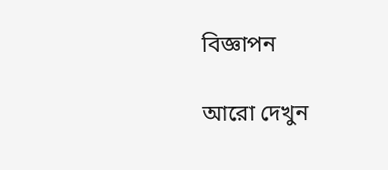বিজ্ঞাপন

আরো দেখুন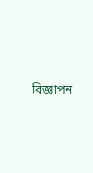বিজ্ঞাপন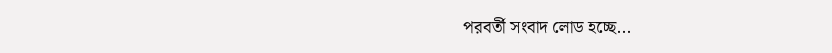পরবর্তী সংবাদ লোড হচ্ছে...